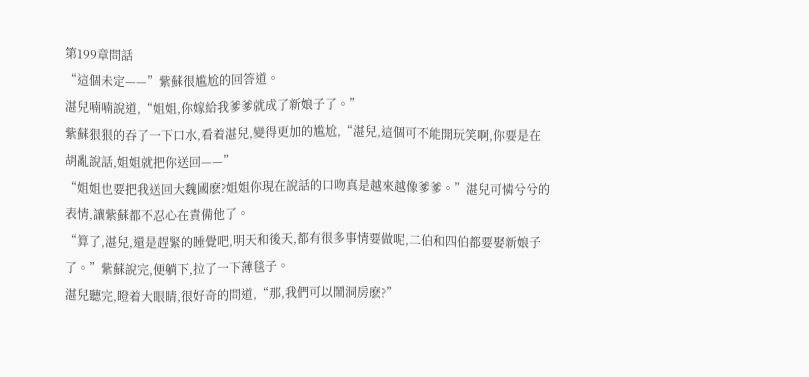第199章問話
“這個未定——”紫蘇很尴尬的回答道。
湛兒喃喃說道,“姐姐,你嫁給我爹爹就成了新娘子了。”
紫蘇狠狠的吞了一下口水,看着湛兒,變得更加的尴尬,“湛兒,這個可不能開玩笑啊,你要是在胡亂說話,姐姐就把你送回——”
“姐姐也要把我送回大魏國麽?姐姐你現在說話的口吻真是越來越像爹爹。”湛兒可憐兮兮的表情,讓紫蘇都不忍心在責備他了。
“算了,湛兒,還是趕緊的睡覺吧,明天和後天,都有很多事情要做呢,二伯和四伯都要娶新娘子了。”紫蘇說完,便躺下,拉了一下薄毯子。
湛兒聽完,瞪着大眼睛,很好奇的問道,“那,我們可以鬧洞房麽?”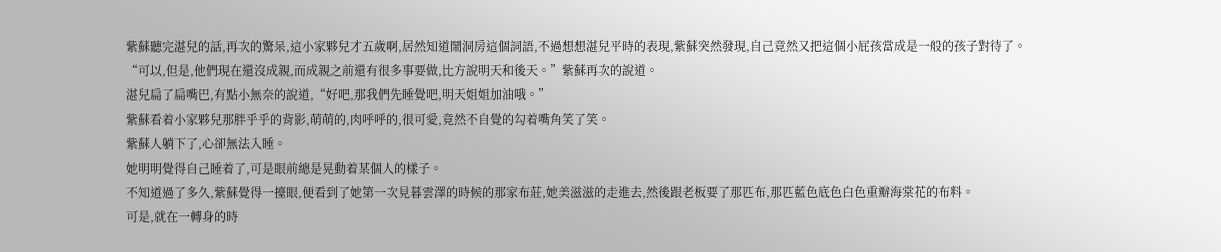紫蘇聽完湛兒的話,再次的驚呆,這小家夥兒才五歲啊,居然知道鬧洞房這個詞語,不過想想湛兒平時的表現,紫蘇突然發現,自己竟然又把這個小屁孩當成是一般的孩子對待了。
“可以,但是,他們現在還沒成親,而成親之前還有很多事要做,比方說明天和後天。”紫蘇再次的說道。
湛兒扁了扁嘴巴,有點小無奈的說道,“好吧,那我們先睡覺吧,明天姐姐加油哦。”
紫蘇看着小家夥兒那胖乎乎的背影,萌萌的,肉呼呼的,很可愛,竟然不自覺的勾着嘴角笑了笑。
紫蘇人躺下了,心卻無法入睡。
她明明覺得自己睡着了,可是眼前總是晃動着某個人的樣子。
不知道過了多久,紫蘇覺得一擡眼,便看到了她第一次見暮雲澤的時候的那家布莊,她美滋滋的走進去,然後跟老板要了那匹布,那匹藍色底色白色重瓣海棠花的布料。
可是,就在一轉身的時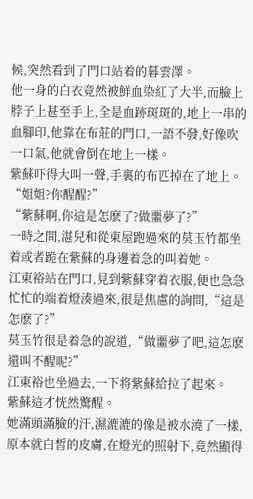候,突然看到了門口站着的暮雲澤。
他一身的白衣竟然被鮮血染紅了大半,而臉上脖子上甚至手上,全是血跡斑斑的,地上一串的血腳印,他靠在布莊的門口,一語不發,好像吹一口氣,他就會倒在地上一樣。
紫蘇吓得大叫一聲,手裏的布匹掉在了地上。
“姐姐?你醒醒?”
“紫蘇啊,你這是怎麽了?做噩夢了?”
一時之間,湛兒和從東屋跑過來的莫玉竹都坐着或者跪在紫蘇的身邊着急的叫着她。
江東裕站在門口,見到紫蘇穿着衣服,便也急急忙忙的端着燈湊過來,很是焦慮的詢問,“這是怎麽了?”
莫玉竹很是着急的說道,“做噩夢了吧,這怎麽還叫不醒呢?”
江東裕也坐過去,一下将紫蘇給拉了起來。
紫蘇這才恍然驚醒。
她滿頭滿臉的汗,濕漉漉的像是被水澆了一樣,原本就白皙的皮膚,在燈光的照射下,竟然顯得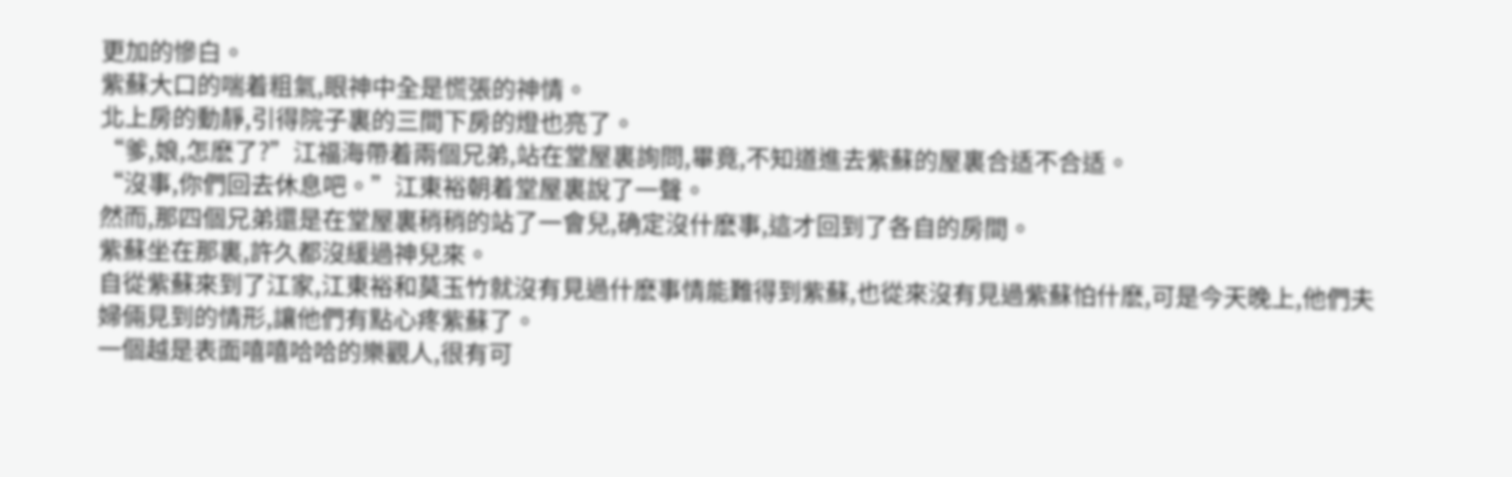更加的慘白。
紫蘇大口的喘着粗氣,眼神中全是慌張的神情。
北上房的動靜,引得院子裏的三間下房的燈也亮了。
“爹,娘,怎麽了?”江福海帶着兩個兄弟,站在堂屋裏詢問,畢竟,不知道進去紫蘇的屋裏合适不合适。
“沒事,你們回去休息吧。”江東裕朝着堂屋裏說了一聲。
然而,那四個兄弟還是在堂屋裏稍稍的站了一會兒,确定沒什麽事,這才回到了各自的房間。
紫蘇坐在那裏,許久都沒緩過神兒來。
自從紫蘇來到了江家,江東裕和莫玉竹就沒有見過什麽事情能難得到紫蘇,也從來沒有見過紫蘇怕什麽,可是今天晚上,他們夫婦倆見到的情形,讓他們有點心疼紫蘇了。
一個越是表面嘻嘻哈哈的樂觀人,很有可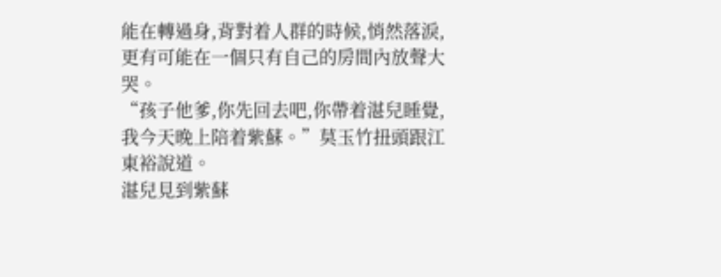能在轉過身,背對着人群的時候,悄然落淚,更有可能在一個只有自己的房間內放聲大哭。
“孩子他爹,你先回去吧,你帶着湛兒睡覺,我今天晚上陪着紫蘇。”莫玉竹扭頭跟江東裕說道。
湛兒見到紫蘇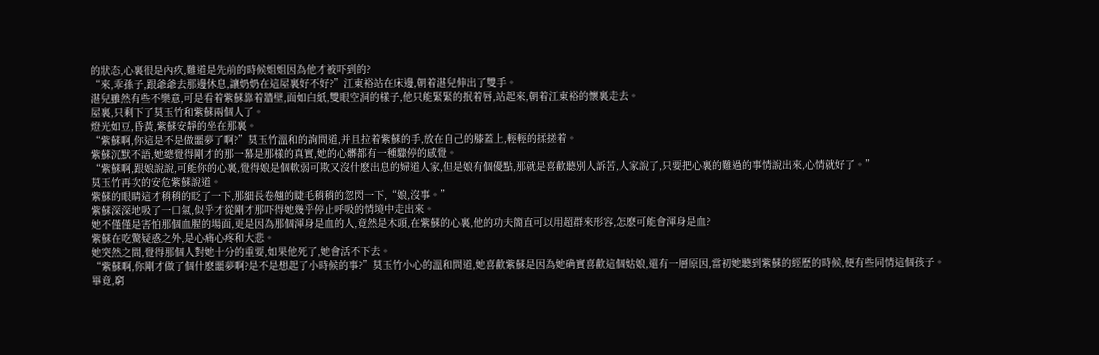的狀态,心裏很是內疚,難道是先前的時候姐姐因為他才被吓到的?
“來,乖孫子,跟爺爺去那邊休息,讓奶奶在這屋裏好不好?”江東裕站在床邊,朝着湛兒伸出了雙手。
湛兒雖然有些不樂意,可是看着紫蘇靠着牆壁,面如白紙,雙眼空洞的樣子,他只能緊緊的抿着唇,站起來,朝着江東裕的懷裏走去。
屋裏,只剩下了莫玉竹和紫蘇兩個人了。
燈光如豆,昏黃,紫蘇安靜的坐在那裏。
“紫蘇啊,你這是不是做噩夢了啊?”莫玉竹溫和的詢問道,并且拉着紫蘇的手,放在自己的膝蓋上,輕輕的揉搓着。
紫蘇沉默不語,她總覺得剛才的那一幕是那樣的真實,她的心髒都有一種驟停的感覺。
“紫蘇啊,跟娘說說,可能你的心裏,覺得娘是個軟弱可欺又沒什麽出息的婦道人家,但是娘有個優點,那就是喜歡聽別人訴苦,人家說了,只要把心裏的難過的事情說出來,心情就好了。”
莫玉竹再次的安危紫蘇說道。
紫蘇的眼睛這才稍稍的眨了一下,那細長卷翹的睫毛稍稍的忽閃一下,“娘,沒事。”
紫蘇深深地吸了一口氣,似乎才從剛才那吓得她幾乎停止呼吸的情境中走出來。
她不僅僅是害怕那個血腥的場面,更是因為那個渾身是血的人,竟然是木頭,在紫蘇的心裏,他的功夫簡直可以用超群來形容,怎麽可能會渾身是血?
紫蘇在吃驚疑惑之外,是心痛心疼和大悲。
她突然之間,覺得那個人對她十分的重要,如果他死了,她會活不下去。
“紫蘇啊,你剛才做了個什麽噩夢啊?是不是想起了小時候的事?”莫玉竹小心的溫和問道,她喜歡紫蘇是因為她确實喜歡這個姑娘,還有一層原因,當初她聽到紫蘇的經歷的時候,便有些同情這個孩子。
畢竟,窮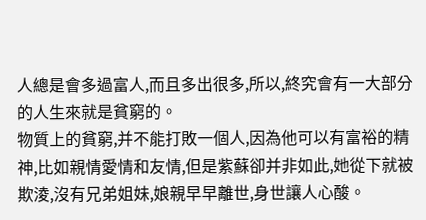人總是會多過富人,而且多出很多,所以,終究會有一大部分的人生來就是貧窮的。
物質上的貧窮,并不能打敗一個人,因為他可以有富裕的精神,比如親情愛情和友情,但是紫蘇卻并非如此,她從下就被欺淩,沒有兄弟姐妹,娘親早早離世,身世讓人心酸。